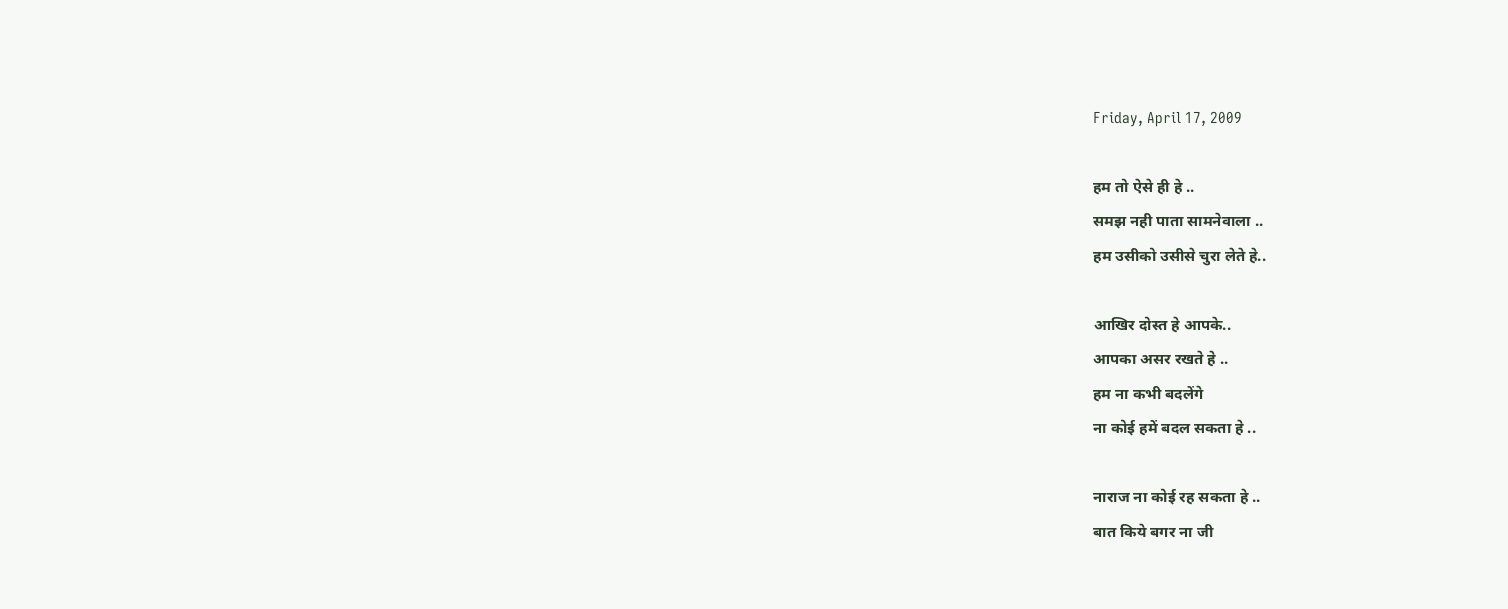Friday, April 17, 2009

हम तो ऐसे ही हे ..
समझ नही पाता सामनेवाला ..
हम उसीको उसीसे चुरा लेते हे..

आखिर दोस्त हे आपके..
आपका असर रखते हे ..
हम ना कभी बदलेंगे
ना कोई हमें बदल सकता हे ..

नाराज ना कोई रह सकता हे ..
बात किये बगर ना जी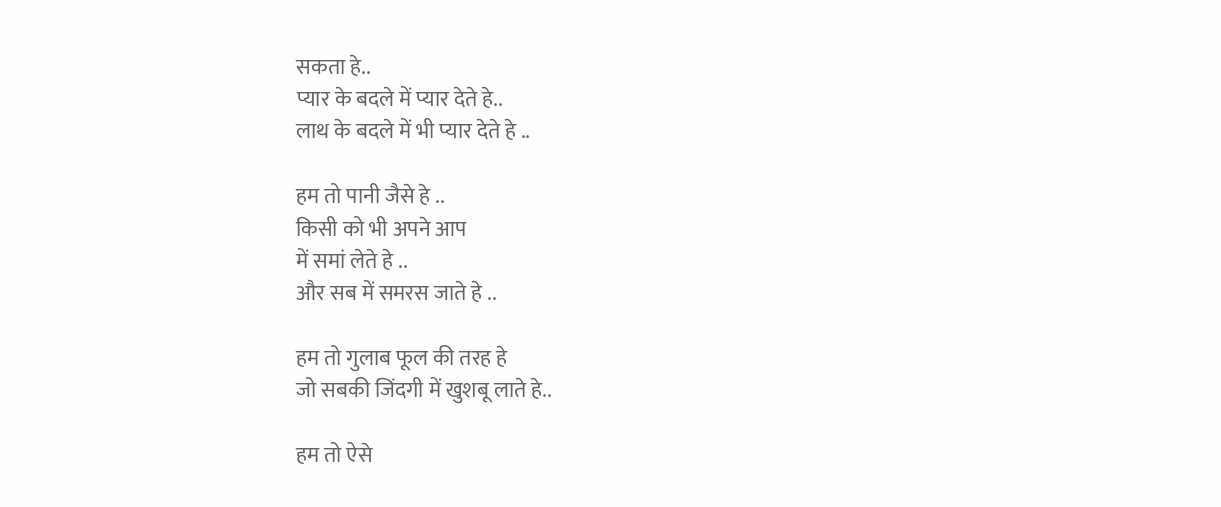सकता हे..
प्यार के बदले में प्यार देते हे..
लाथ के बदले में भी प्यार देते हे ..

हम तो पानी जैसे हे ..
किसी को भी अपने आप
में समां लेते हे ..
और सब में समरस जाते हे ..

हम तो गुलाब फूल की तरह हे
जो सबकी जिंदगी में खुशबू लाते हे..

हम तो ऐसे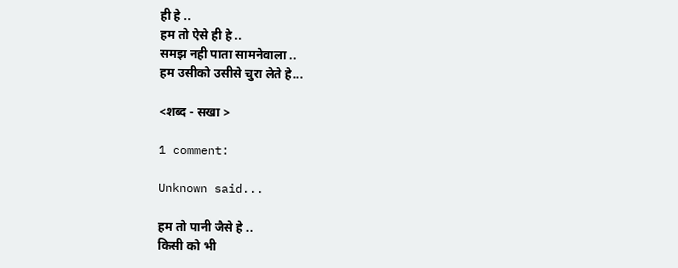ही हे ..
हम तो ऐसे ही हे ..
समझ नही पाता सामनेवाला ..
हम उसीको उसीसे चुरा लेते हे...

<शब्द - सखा >

1 comment:

Unknown said...

हम तो पानी जैसे हे ..
किसी को भी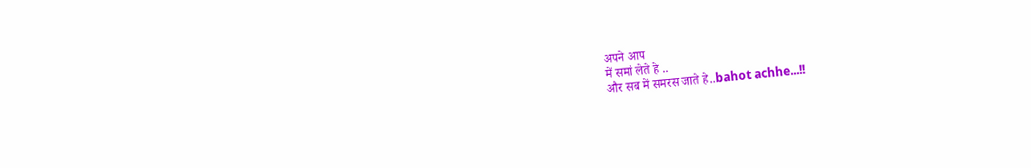अपने आप
में समां लेते हे ..
और सब में समरस जाते हे..bahot achhe...!!